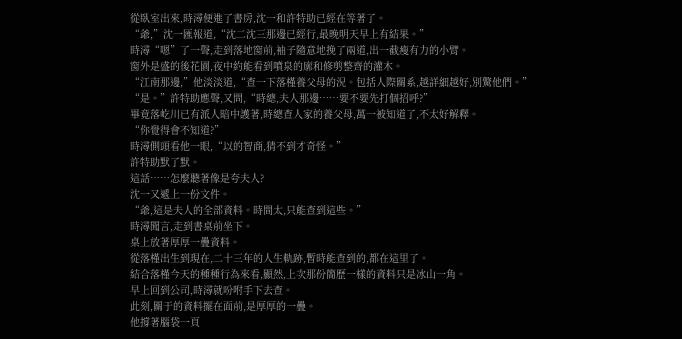從臥室出來,時潯便進了書房,沈一和許特助已經在等著了。
“爺,”沈一匯報道,“沈二沈三那邊已經行,最晚明天早上有結果。”
時潯“嗯”了一聲,走到落地窗前,袖子隨意地挽了兩道,出一截瘦有力的小臂。
窗外是盛的後花園,夜中約能看到噴泉的廓和修剪整齊的灌木。
“江南那邊,”他淡淡道,“查一下落槿養父母的況。包括人際關系,越詳細越好,別驚他們。”
“是。”許特助應聲,又問,“時總,夫人那邊……要不要先打個招呼?”
畢竟落屹川已有派人暗中護著,時總查人家的養父母,萬一被知道了,不太好解釋。
“你覺得會不知道?”
時潯側頭看他一眼,“以的智商,猜不到才奇怪。”
許特助默了默。
這話……怎麼聽著像是夸夫人?
沈一又遞上一份文件。
“爺,這是夫人的全部資料。時間太,只能查到這些。”
時潯聞言,走到書桌前坐下。
桌上放著厚厚一疊資料。
從落槿出生到現在,二十三年的人生軌跡,暫時能查到的,都在這里了。
結合落槿今天的種種行為來看,顯然,上次那份簡歷一樣的資料只是冰山一角。
早上回到公司,時潯就吩咐手下去查。
此刻,關于的資料擺在面前,是厚厚的一疊。
他撐著腦袋一頁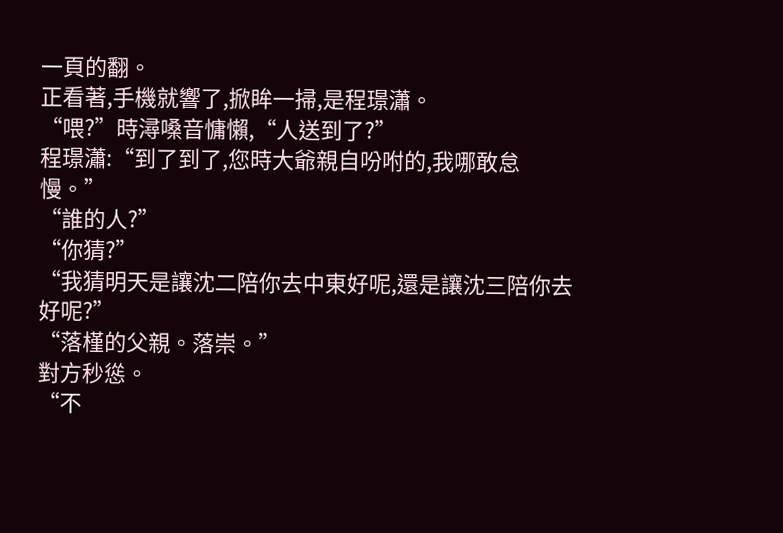一頁的翻。
正看著,手機就響了,掀眸一掃,是程璟瀟。
“喂?”時潯嗓音慵懶,“人送到了?”
程璟瀟:“到了到了,您時大爺親自吩咐的,我哪敢怠慢。”
“誰的人?”
“你猜?”
“我猜明天是讓沈二陪你去中東好呢,還是讓沈三陪你去好呢?”
“落槿的父親。落崇。”
對方秒慫。
“不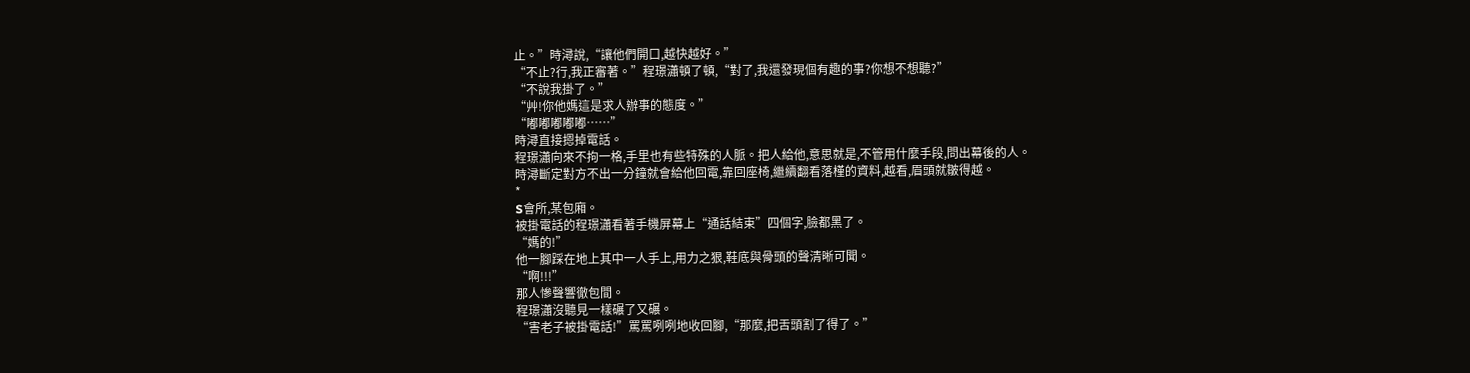止。”時潯說,“讓他們開口,越快越好。”
“不止?行,我正審著。”程璟瀟頓了頓,“對了,我還發現個有趣的事?你想不想聽?”
“不說我掛了。”
“艸!你他媽這是求人辦事的態度。”
“嘟嘟嘟嘟嘟……”
時潯直接摁掉電話。
程璟瀟向來不拘一格,手里也有些特殊的人脈。把人給他,意思就是,不管用什麼手段,問出幕後的人。
時潯斷定對方不出一分鐘就會給他回電,靠回座椅,繼續翻看落槿的資料,越看,眉頭就皺得越。
*
S會所,某包廂。
被掛電話的程璟瀟看著手機屏幕上“通話結束”四個字,臉都黑了。
“媽的!”
他一腳踩在地上其中一人手上,用力之狠,鞋底與骨頭的聲清晰可聞。
“啊!!!”
那人慘聲響徹包間。
程璟瀟沒聽見一樣碾了又碾。
“害老子被掛電話!”罵罵咧咧地收回腳,“那麼,把舌頭割了得了。”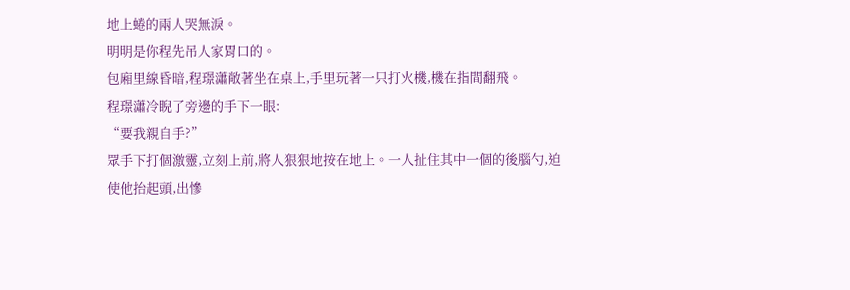地上蜷的兩人哭無淚。
明明是你程先吊人家胃口的。
包廂里線昏暗,程璟瀟敞著坐在桌上,手里玩著一只打火機,機在指間翻飛。
程璟瀟冷睨了旁邊的手下一眼:
“要我親自手?”
眾手下打個激靈,立刻上前,將人狠狠地按在地上。一人扯住其中一個的後腦勺,迫使他抬起頭,出慘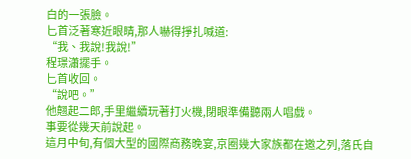白的一張臉。
匕首泛著寒近眼睛,那人嚇得掙扎喊道:
“我、我說!我說!”
程璟瀟擺手。
匕首收回。
“說吧。”
他翹起二郎,手里繼續玩著打火機,閉眼準備聽兩人唱戲。
事要從幾天前說起。
這月中旬,有個大型的國際商務晚宴,京圈幾大家族都在邀之列,落氏自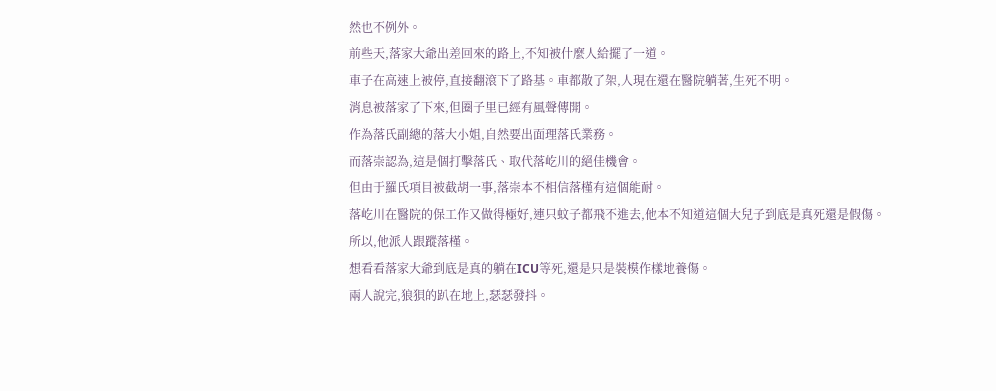然也不例外。
前些天,落家大爺出差回來的路上,不知被什麼人給擺了一道。
車子在高速上被停,直接翻滾下了路基。車都散了架,人現在還在醫院躺著,生死不明。
消息被落家了下來,但圈子里已經有風聲傳開。
作為落氏副總的落大小姐,自然要出面理落氏業務。
而落崇認為,這是個打擊落氏、取代落屹川的絕佳機會。
但由于羅氏項目被截胡一事,落崇本不相信落槿有這個能耐。
落屹川在醫院的保工作又做得極好,連只蚊子都飛不進去,他本不知道這個大兒子到底是真死還是假傷。
所以,他派人跟蹤落槿。
想看看落家大爺到底是真的躺在ICU等死,還是只是裝模作樣地養傷。
兩人說完,狼狽的趴在地上,瑟瑟發抖。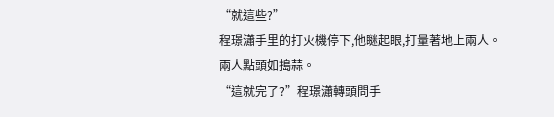“就這些?”
程璟瀟手里的打火機停下,他瞇起眼,打量著地上兩人。
兩人點頭如搗蒜。
“這就完了?”程璟瀟轉頭問手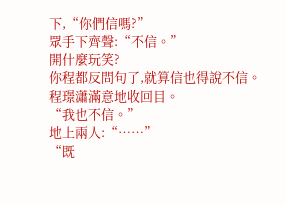下,“你們信嗎?”
眾手下齊聲:“不信。”
開什麼玩笑?
你程都反問句了,就算信也得說不信。
程璟瀟滿意地收回目。
“我也不信。”
地上兩人:“……”
“既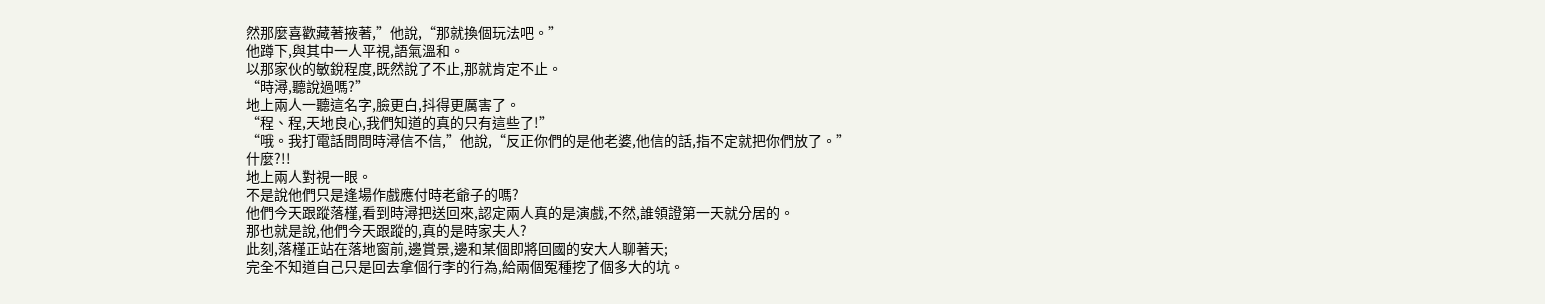然那麼喜歡藏著掖著,”他說,“那就換個玩法吧。”
他蹲下,與其中一人平視,語氣溫和。
以那家伙的敏銳程度,既然說了不止,那就肯定不止。
“時潯,聽說過嗎?”
地上兩人一聽這名字,臉更白,抖得更厲害了。
“程、程,天地良心,我們知道的真的只有這些了!”
“哦。我打電話問問時潯信不信,”他說,“反正你們的是他老婆,他信的話,指不定就把你們放了。”
什麼?!!
地上兩人對視一眼。
不是說他們只是逢場作戲應付時老爺子的嗎?
他們今天跟蹤落槿,看到時潯把送回來,認定兩人真的是演戲,不然,誰領證第一天就分居的。
那也就是說,他們今天跟蹤的,真的是時家夫人?
此刻,落槿正站在落地窗前,邊賞景,邊和某個即將回國的安大人聊著天;
完全不知道自己只是回去拿個行李的行為,給兩個冤種挖了個多大的坑。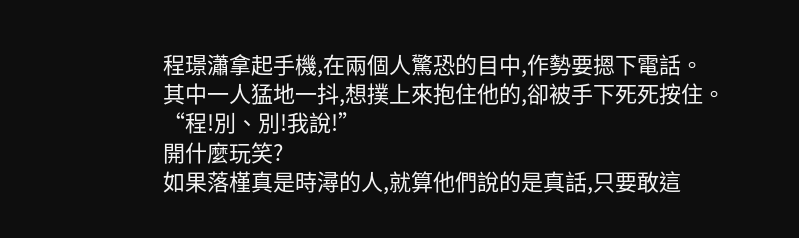程璟瀟拿起手機,在兩個人驚恐的目中,作勢要摁下電話。
其中一人猛地一抖,想撲上來抱住他的,卻被手下死死按住。
“程!別、別!我說!”
開什麼玩笑?
如果落槿真是時潯的人,就算他們說的是真話,只要敢這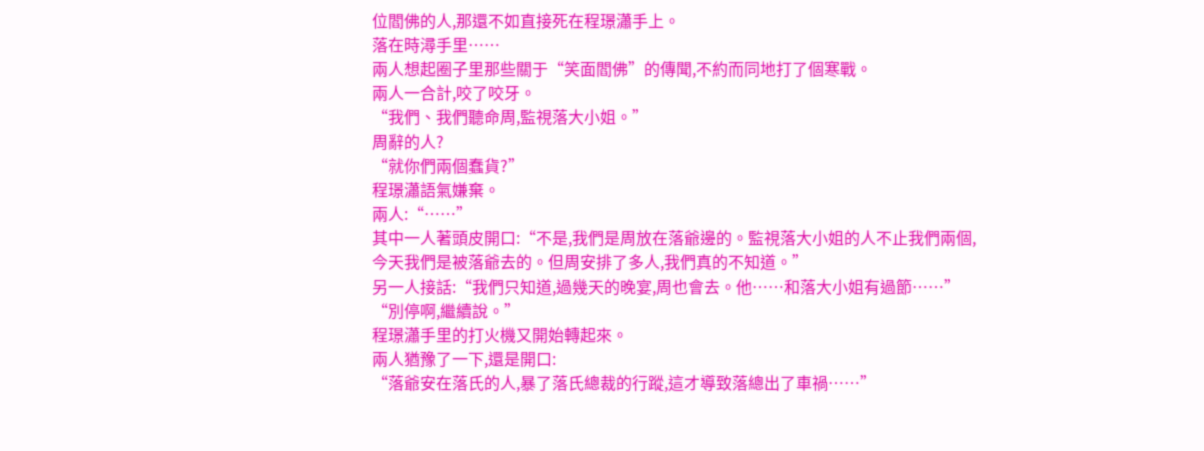位閻佛的人,那還不如直接死在程璟瀟手上。
落在時潯手里……
兩人想起圈子里那些關于“笑面閻佛”的傳聞,不約而同地打了個寒戰。
兩人一合計,咬了咬牙。
“我們、我們聽命周,監視落大小姐。”
周辭的人?
“就你們兩個蠢貨?”
程璟瀟語氣嫌棄。
兩人:“……”
其中一人著頭皮開口:“不是,我們是周放在落爺邊的。監視落大小姐的人不止我們兩個,
今天我們是被落爺去的。但周安排了多人,我們真的不知道。”
另一人接話:“我們只知道,過幾天的晚宴,周也會去。他……和落大小姐有過節……”
“別停啊,繼續說。”
程璟瀟手里的打火機又開始轉起來。
兩人猶豫了一下,還是開口:
“落爺安在落氏的人,暴了落氏總裁的行蹤,這才導致落總出了車禍……”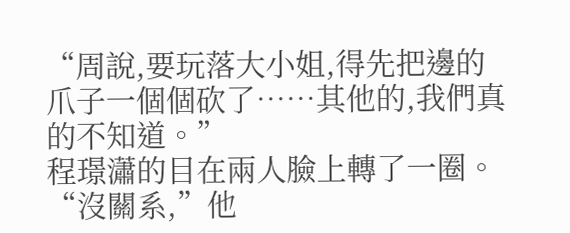“周說,要玩落大小姐,得先把邊的爪子一個個砍了……其他的,我們真的不知道。”
程璟瀟的目在兩人臉上轉了一圈。
“沒關系,”他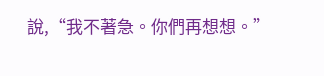說,“我不著急。你們再想想。”